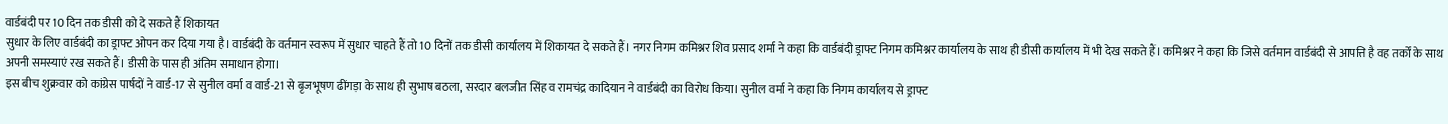वार्डबंदी पर 10 दिन तक डीसी को दे सकते हैं शिकायत
सुधार के लिए वार्डबंदी का ड्राफ्ट ओपन कर दिया गया है। वार्डबंदी के वर्तमान स्वरूप में सुधार चाहते हैं तो 10 दिनों तक डीसी कार्यालय में शिकायत दे सकते हैं। नगर निगम कमिश्नर शिव प्रसाद शर्मा ने कहा कि वार्डबंदी ड्राफ्ट निगम कमिश्नर कार्यालय के साथ ही डीसी कार्यालय में भी देख सकते हैं। कमिश्नर ने कहा कि जिसे वर्तमान वार्डबंदी से आपत्ति है वह तर्कों के साथ अपनी समस्याएं रख सकते हैं। डीसी के पास ही अंतिम समाधान होगा।
इस बीच शुक्रवार को कांग्रेस पार्षदों ने वार्ड-17 से सुनील वर्मा व वार्ड-21 से बृजभूषण ढींगड़ा के साथ ही सुभाष बठला, सरदार बलजीत सिंह व रामचंद्र कादियान ने वार्डबंदी का विरोध किया। सुनील वर्मा ने कहा कि निगम कार्यालय से ड्राफ्ट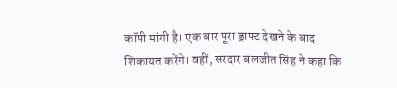कॉपी मांगी है। एक बार पूरा ड्राफ्ट देखने के बाद शिकायत करेंगे। वहीं, सरदार बलजीत सिंह ने कहा कि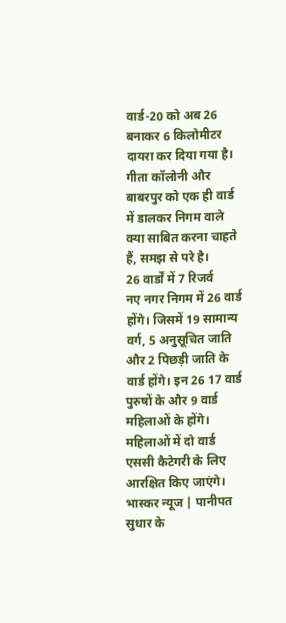वार्ड-20 को अब 26 बनाकर 6 किलोमीटर दायरा कर दिया गया है। गीता कॉलोनी और बाबरपुर को एक ही वार्ड में डालकर निगम वाले क्या साबित करना चाहते हैं, समझ से परे है।
26 वार्डों में 7 रिजर्व
नए नगर निगम में 26 वार्ड होंगे। जिसमें 19 सामान्य वर्ग, 5 अनुसूचित जाति और 2 पिछड़ी जाति के वार्ड होंगे। इन 26 17 वार्ड पुरुषों के और 9 वार्ड महिलाओं के होंगे। महिलाओं में दो वार्ड एससी कैटेगरी के लिए आरक्षित किए जाएंगे।
भास्कर न्यूज | पानीपत
सुधार के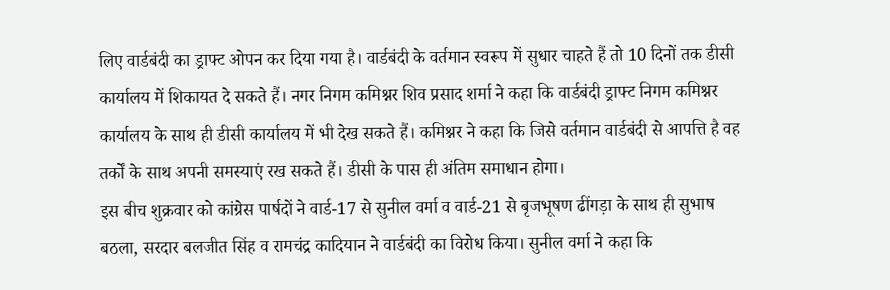लिए वार्डबंदी का ड्राफ्ट ओपन कर दिया गया है। वार्डबंदी के वर्तमान स्वरूप में सुधार चाहते हैं तो 10 दिनों तक डीसी कार्यालय में शिकायत दे सकते हैं। नगर निगम कमिश्नर शिव प्रसाद शर्मा ने कहा कि वार्डबंदी ड्राफ्ट निगम कमिश्नर कार्यालय के साथ ही डीसी कार्यालय में भी देख सकते हैं। कमिश्नर ने कहा कि जिसे वर्तमान वार्डबंदी से आपत्ति है वह तर्कों के साथ अपनी समस्याएं रख सकते हैं। डीसी के पास ही अंतिम समाधान होगा।
इस बीच शुक्रवार को कांग्रेस पार्षदों ने वार्ड-17 से सुनील वर्मा व वार्ड-21 से बृजभूषण ढींगड़ा के साथ ही सुभाष बठला, सरदार बलजीत सिंह व रामचंद्र कादियान ने वार्डबंदी का विरोध किया। सुनील वर्मा ने कहा कि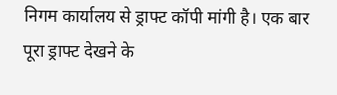निगम कार्यालय से ड्राफ्ट कॉपी मांगी है। एक बार पूरा ड्राफ्ट देखने के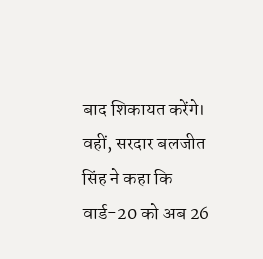बाद शिकायत करेंगे। वहीं, सरदार बलजीत सिंह ने कहा कि वार्ड-20 को अब 26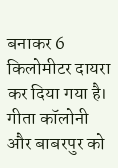बनाकर 6 किलोमीटर दायरा कर दिया गया है। गीता कॉलोनी और बाबरपुर को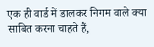एक ही वार्ड में डालकर निगम वाले क्या साबित करना चाहते हैं,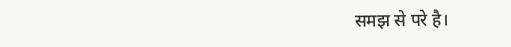समझ से परे है।